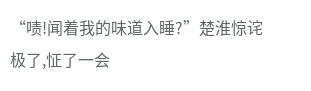“啧!闻着我的味道入睡?”楚淮惊诧极了,怔了一会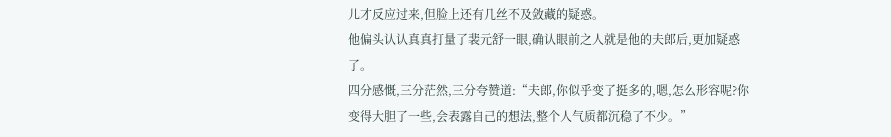儿才反应过来,但脸上还有几丝不及敛藏的疑惑。
他偏头认认真真打量了裴元舒一眼,确认眼前之人就是他的夫郎后,更加疑惑了。
四分感慨,三分茫然,三分夸赞道:“夫郎,你似乎变了挺多的,嗯,怎么形容呢?你变得大胆了一些,会表露自己的想法,整个人气质都沉稳了不少。”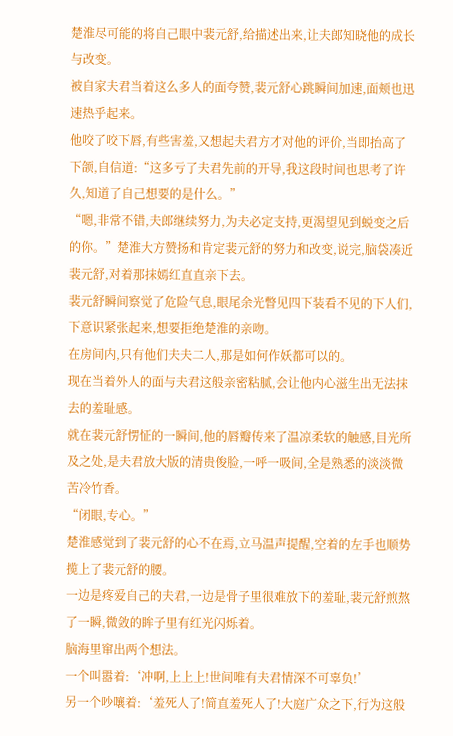楚淮尽可能的将自己眼中裴元舒,给描述出来,让夫郎知晓他的成长与改变。
被自家夫君当着这么多人的面夸赞,裴元舒心跳瞬间加速,面颊也迅速热乎起来。
他咬了咬下唇,有些害羞,又想起夫君方才对他的评价,当即抬高了下颌,自信道:“这多亏了夫君先前的开导,我这段时间也思考了许久,知道了自己想要的是什么。”
“嗯,非常不错,夫郎继续努力,为夫必定支持,更渴望见到蜕变之后的你。”楚淮大方赞扬和肯定裴元舒的努力和改变,说完,脑袋凑近裴元舒,对着那抹嫣红直直亲下去。
裴元舒瞬间察觉了危险气息,眼尾余光瞥见四下装看不见的下人们,下意识紧张起来,想要拒绝楚淮的亲吻。
在房间内,只有他们夫夫二人,那是如何作妖都可以的。
现在当着外人的面与夫君这般亲密粘腻,会让他内心滋生出无法抹去的羞耻感。
就在裴元舒愣怔的一瞬间,他的唇瓣传来了温凉柔软的触感,目光所及之处,是夫君放大版的清贵俊脸,一呼一吸间,全是熟悉的淡淡微苦冷竹香。
“闭眼,专心。”
楚淮感觉到了裴元舒的心不在焉,立马温声提醒,空着的左手也顺势揽上了裴元舒的腰。
一边是疼爱自己的夫君,一边是骨子里很难放下的羞耻,裴元舒煎熬了一瞬,微敛的眸子里有红光闪烁着。
脑海里窜出两个想法。
一个叫嚣着:‘冲啊,上上上!世间唯有夫君情深不可辜负!’
另一个吵嚷着:‘羞死人了!简直羞死人了!大庭广众之下,行为这般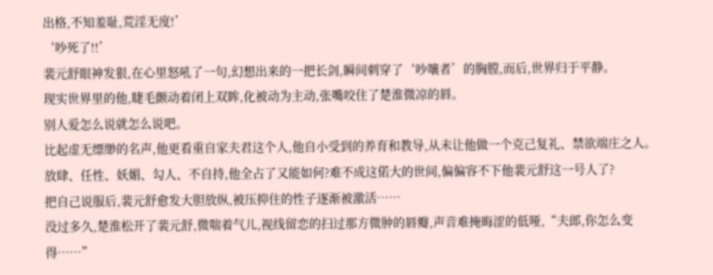出格,不知羞耻,荒淫无度!’
‘吵死了!!’
裴元舒眼神发狠,在心里怒吼了一句,幻想出来的一把长剑,瞬间刺穿了‘吵嚷者’的胸膛,而后,世界归于平静。
现实世界里的他,睫毛颤动着闭上双眸,化被动为主动,张嘴咬住了楚淮微凉的唇。
别人爱怎么说就怎么说吧。
比起虚无缥缈的名声,他更看重自家夫君这个人,他自小受到的养育和教导,从未让他做一个克己复礼、禁欲端庄之人。
放肆、任性、妖媚、勾人、不自持,他全占了又能如何?难不成这偌大的世间,偏偏容不下他裴元舒这一号人了?
把自己说服后,裴元舒愈发大胆放纵,被压抑住的性子逐渐被激活……
没过多久,楚淮松开了裴元舒,微喘着气儿,视线留恋的扫过那方微肿的唇瓣,声音难掩晦涩的低哑,“夫郎,你怎么变得……”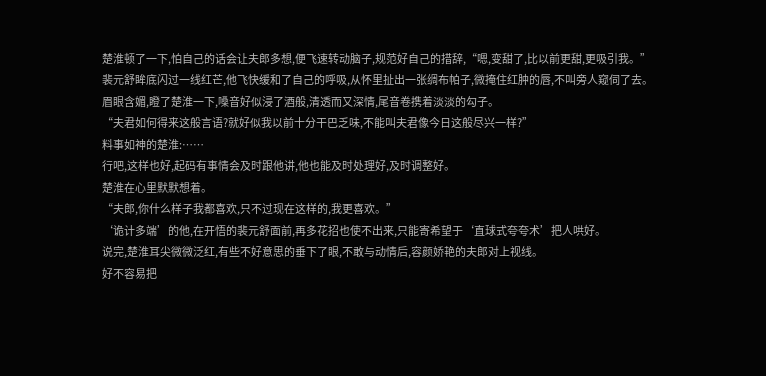楚淮顿了一下,怕自己的话会让夫郎多想,便飞速转动脑子,规范好自己的措辞,“嗯,变甜了,比以前更甜,更吸引我。”
裴元舒眸底闪过一线红芒,他飞快缓和了自己的呼吸,从怀里扯出一张绸布帕子,微掩住红肿的唇,不叫旁人窥伺了去。
眉眼含媚,瞪了楚淮一下,嗓音好似浸了酒般,清透而又深情,尾音卷携着淡淡的勾子。
“夫君如何得来这般言语?就好似我以前十分干巴乏味,不能叫夫君像今日这般尽兴一样?”
料事如神的楚淮:……
行吧,这样也好,起码有事情会及时跟他讲,他也能及时处理好,及时调整好。
楚淮在心里默默想着。
“夫郎,你什么样子我都喜欢,只不过现在这样的,我更喜欢。”
‘诡计多端’的他,在开悟的裴元舒面前,再多花招也使不出来,只能寄希望于‘直球式夸夸术’把人哄好。
说完,楚淮耳尖微微泛红,有些不好意思的垂下了眼,不敢与动情后,容颜娇艳的夫郎对上视线。
好不容易把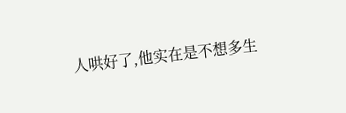人哄好了,他实在是不想多生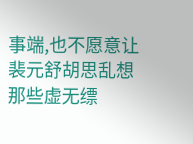事端,也不愿意让裴元舒胡思乱想那些虚无缥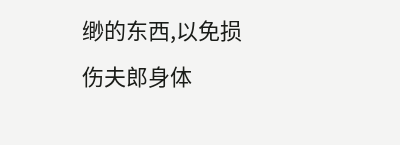缈的东西,以免损伤夫郎身体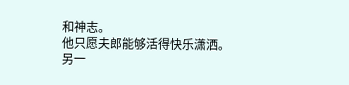和神志。
他只愿夫郎能够活得快乐潇洒。
另一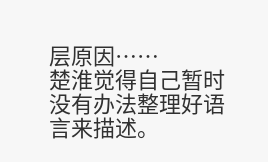层原因……
楚淮觉得自己暂时没有办法整理好语言来描述。